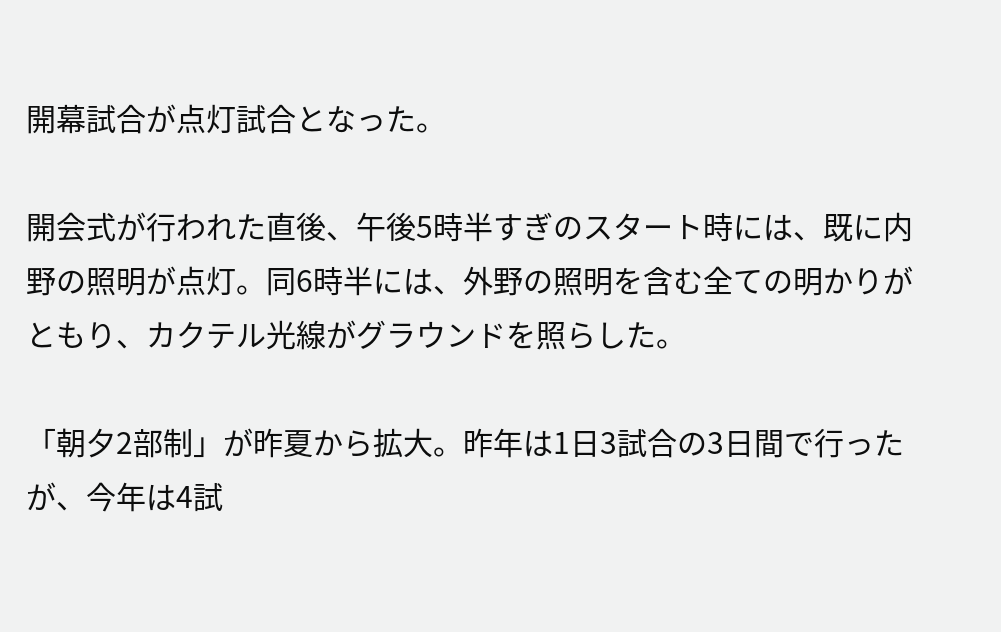開幕試合が点灯試合となった。

開会式が行われた直後、午後5時半すぎのスタート時には、既に内野の照明が点灯。同6時半には、外野の照明を含む全ての明かりがともり、カクテル光線がグラウンドを照らした。

「朝夕2部制」が昨夏から拡大。昨年は1日3試合の3日間で行ったが、今年は4試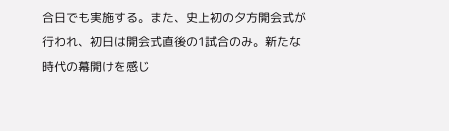合日でも実施する。また、史上初の夕方開会式が行われ、初日は開会式直後の1試合のみ。新たな時代の幕開けを感じ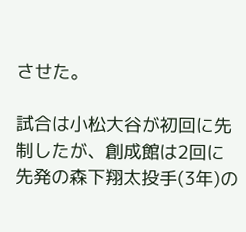させた。

試合は小松大谷が初回に先制したが、創成館は2回に先発の森下翔太投手(3年)の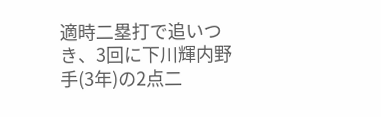適時二塁打で追いつき、3回に下川輝内野手(3年)の2点二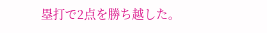塁打で2点を勝ち越した。